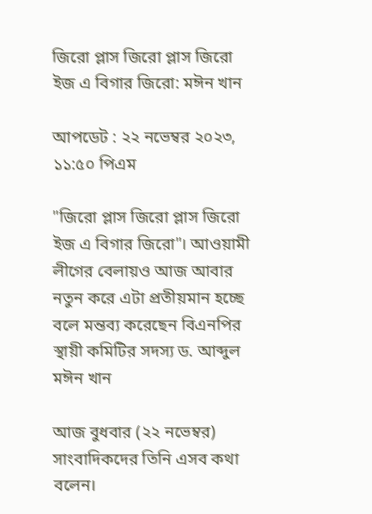জিরো প্লাস জিরো প্লাস জিরো ইজ এ বিগার জিরো: মঈন খান

আপডেট : ২২ নভেম্বর ২০২৩, ১১:৫০ পিএম

"জিরো প্লাস জিরো প্লাস জিরো ইজ এ বিগার জিরো"। আওয়ামী লীগের বেলায়ও আজ আবার নতুন করে এটা প্রতীয়মান হচ্ছে বলে মন্তব্য করেছেন বিএনপির স্থায়ী কমিটির সদস্য ড. আব্দুল মঈন খান

আজ বুধবার (২২ নভেম্বর) সাংবাদিকদের তিনি এসব কথা বলেন।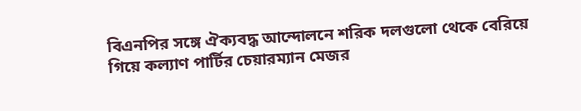বিএনপির সঙ্গে ঐক্যবদ্ধ আন্দোলনে শরিক দলগুলো থেকে বেরিয়ে গিয়ে কল্যাণ পার্টির চেয়ারম্যান মেজর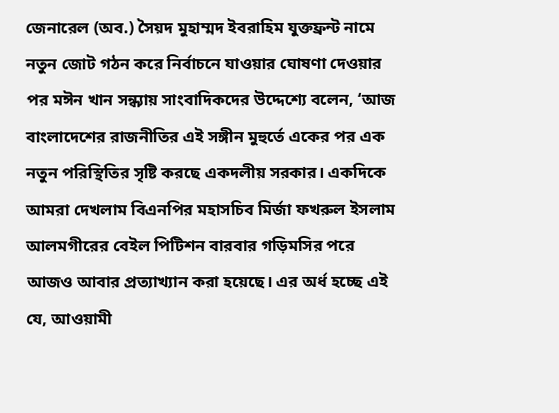জেনারেল (অব.) সৈয়দ মুহাম্মদ ইবরাহিম যুক্তফ্রন্ট নামে নতুন জোট গঠন করে নির্বাচনে যাওয়ার ঘোষণা দেওয়ার পর মঈন খান সন্ধ্যায় সাংবাদিকদের উদ্দেশ্যে বলেন, ‘আজ বাংলাদেশের রাজনীতির এই সঙ্গীন মুহুর্তে একের পর এক নতুন পরিস্থিতির সৃষ্টি করছে একদলীয় সরকার। একদিকে আমরা দেখলাম বিএনপির মহাসচিব মির্জা ফখরুল ইসলাম আলমগীরের বেইল পিটিশন বারবার গড়িমসির পরে আজও আবার প্রত্যাখ্যান করা হয়েছে। এর অর্ধ হচ্ছে এই যে, আওয়ামী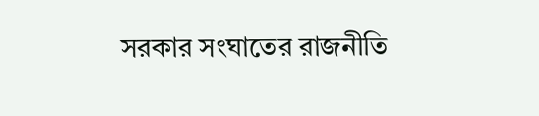সরকার সংঘাতের রাজনীতি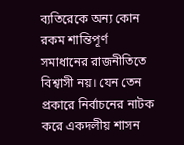ব্যতিরেকে অন্য কোন রকম শান্তিপূর্ণ সমাধানের রাজনীতিতে বিশ্বাসী নয়। যেন তেন প্রকারে নির্বাচনের নাটক করে একদলীয় শাসন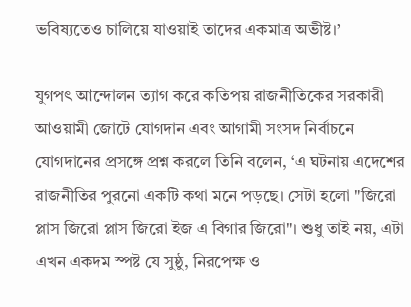ভবিষ্যতেও চালিয়ে যাওয়াই তাদের একমাত্র অভীষ্ট।’

যুগপৎ আন্দোলন ত্যাগ করে কতিপয় রাজনীতিকের সরকারী আওয়ামী জোটে যোগদান এবং আগামী সংসদ নির্বাচনে যোগদানের প্রসঙ্গে প্রশ্ন করলে তিনি বলেন, ‘এ ঘটনায় এদেশের রাজনীতির পুরনো একটি কথা মনে পড়ছে। সেটা হলো "জিরো প্লাস জিরো প্লাস জিরো ইজ এ বিগার জিরো"। শুধু তাই নয়, এটা এখন একদম স্পষ্ট যে সুষ্ঠু, নিরপেক্ষ ও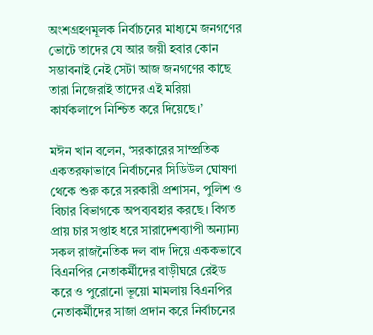অংশগ্রহণমূলক নির্বাচনের মাধ্যমে জনগণের ভোটে তাদের যে আর জয়ী হবার কোন সম্ভাবনাই নেই সেটা আজ জনগণের কাছে তারা নিজেরাই তাদের এই মরিয়া কার্যকলাপে নিশ্চিত করে দিয়েছে।’

মঈন খান বলেন, ‘সরকারের সাম্প্রতিক একতরফাভাবে নির্বাচনের সিডিউল ঘোষণা থেকে শুরু করে সরকারী প্রশাসন, পুলিশ ও বিচার বিভাগকে অপব্যবহার করছে। বিগত প্রায় চার সপ্তাহ ধরে সারাদেশব্যাপী অন্যান্য সকল রাজনৈতিক দল বাদ দিয়ে এককভাবে বিএনপির নেতাকর্মীদের বাড়ীঘরে রেইড করে ও পুরোনো ভূয়ো মামলায় বিএনপির নেতাকর্মীদের সাজা প্রদান করে নির্বাচনের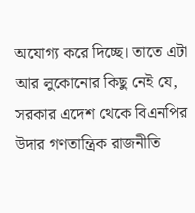অযোগ্য করে দিচ্ছে। তাতে এটা আর লুকোনোর কিছু নেই যে, সরকার এদেশ থেকে বিএনপির উদার গণতান্ত্রিক রাজনীতি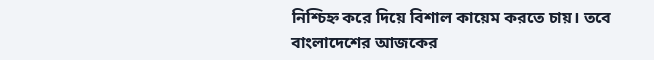নিশ্চিহ্ন করে দিয়ে বিশাল কায়েম করতে চায়। তবে বাংলাদেশের আজকের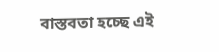বাস্তবতা হচ্ছে এই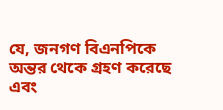যে, জনগণ বিএনপিকে অন্তর থেকে গ্রহণ করেছে এবং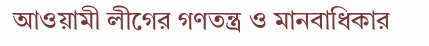আওয়ামী লীগের গণতন্ত্র ও মানবাধিকার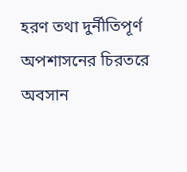হরণ তথা দুর্নীতিপূর্ণ অপশাসনের চিরতরে অবসান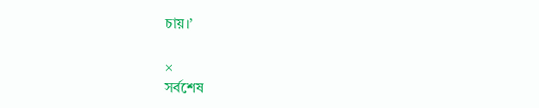চায়।’

×
সর্বশেষ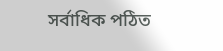সর্বাধিক পঠিত